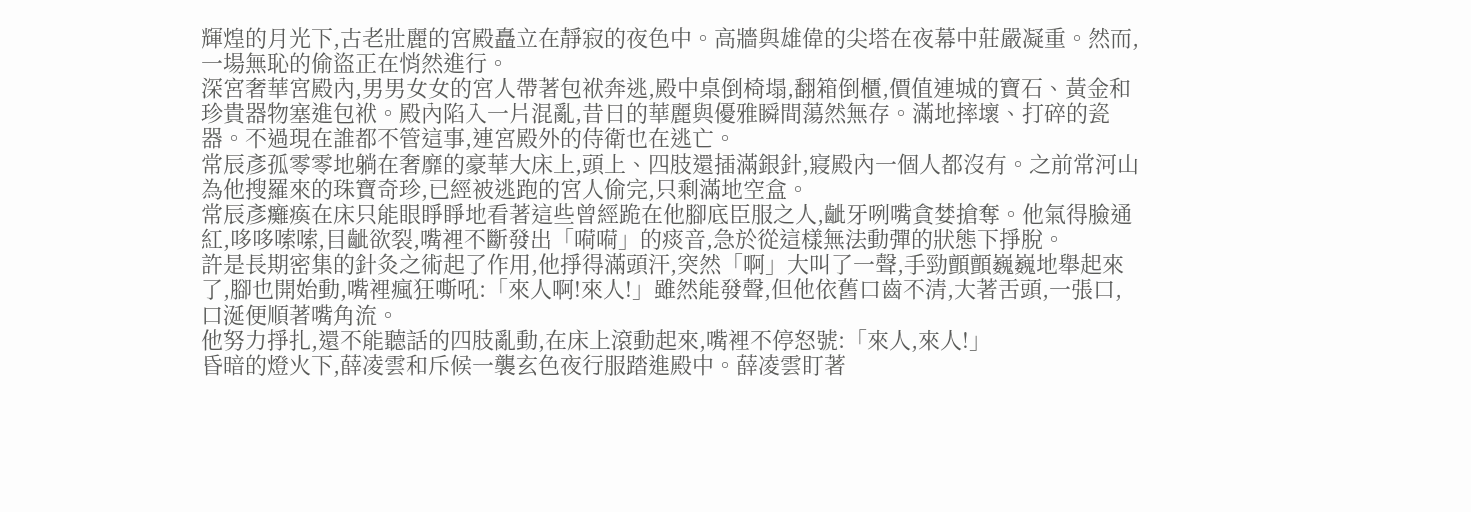輝煌的月光下,古老壯麗的宮殿矗立在靜寂的夜色中。高牆與雄偉的尖塔在夜幕中莊嚴凝重。然而,一場無恥的偷盜正在悄然進行。
深宮奢華宮殿內,男男女女的宮人帶著包袱奔逃,殿中桌倒椅塌,翻箱倒櫃,價值連城的寶石、黃金和珍貴器物塞進包袱。殿內陷入一片混亂,昔日的華麗與優雅瞬間蕩然無存。滿地摔壞、打碎的瓷器。不過現在誰都不管這事,連宮殿外的侍衛也在逃亡。
常辰彥孤零零地躺在奢靡的豪華大床上,頭上、四肢還插滿銀針,寢殿內一個人都沒有。之前常河山為他搜羅來的珠寶奇珍,已經被逃跑的宮人偷完,只剩滿地空盒。
常辰彥癱瘓在床只能眼睜睜地看著這些曾經跪在他腳底臣服之人,齜牙咧嘴貪婪搶奪。他氣得臉通紅,哆哆嗦嗦,目齜欲裂,嘴裡不斷發出「嗬嗬」的痰音,急於從這樣無法動彈的狀態下掙脫。
許是長期密集的針灸之術起了作用,他掙得滿頭汗,突然「啊」大叫了一聲,手勁顫顫巍巍地舉起來了,腳也開始動,嘴裡瘋狂嘶吼:「來人啊!來人!」雖然能發聲,但他依舊口齒不清,大著舌頭,一張口,口涎便順著嘴角流。
他努力掙扎,還不能聽話的四肢亂動,在床上滾動起來,嘴裡不停怒號:「來人,來人!」
昏暗的燈火下,薛凌雲和斥候一襲玄色夜行服踏進殿中。薛凌雲盯著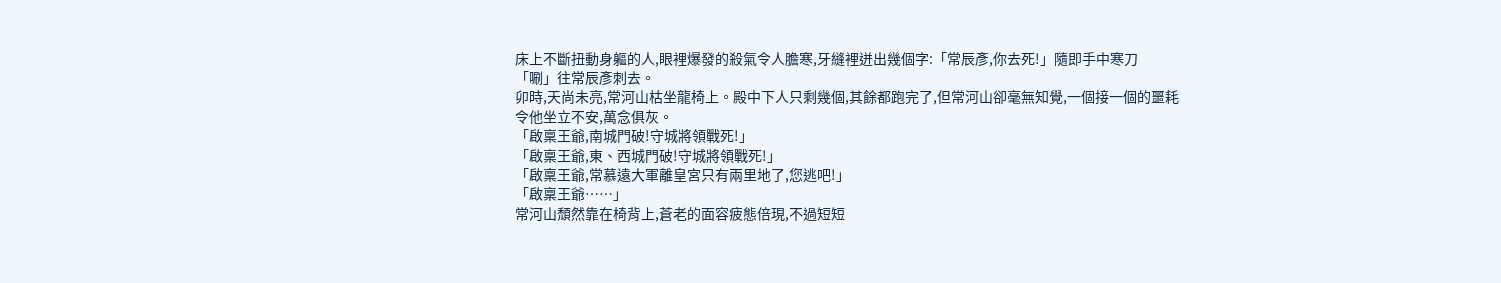床上不斷扭動身軀的人,眼裡爆發的殺氣令人膽寒,牙縫裡迸出幾個字:「常辰彥,你去死!」隨即手中寒刀「唰」往常辰彥刺去。
卯時,天尚未亮,常河山枯坐龍椅上。殿中下人只剩幾個,其餘都跑完了,但常河山卻毫無知覺,一個接一個的噩耗令他坐立不安,萬念俱灰。
「啟稟王爺,南城門破!守城將領戰死!」
「啟稟王爺,東、西城門破!守城將領戰死!」
「啟稟王爺,常慕遠大軍離皇宮只有兩里地了,您逃吧!」
「啟稟王爺……」
常河山頹然靠在椅背上,蒼老的面容疲態倍現,不過短短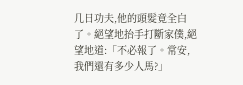几日功夫,他的頭髮竟全白了。絕望地抬手打斷家僕,絕望地道:「不必報了。常安,我們還有多少人馬?」